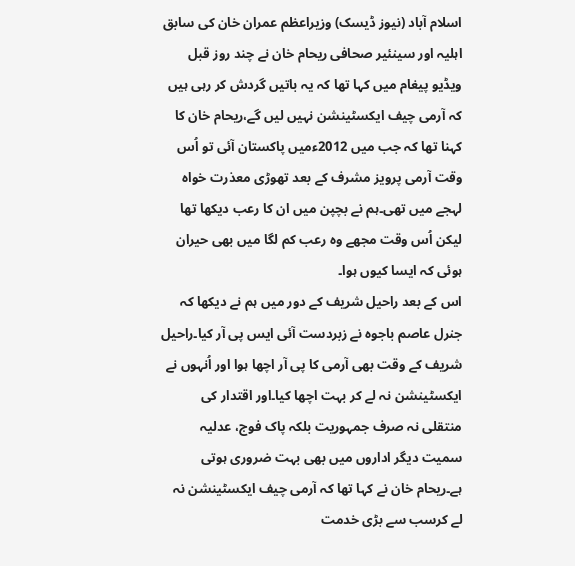اسلام آباد (نیوز ڈیسک) وزیراعظم عمران خان کی سابق اہلیہ اور سینئیر صحافی ریحام خان نے چند روز قبل ویڈیو پیغام میں کہا تھا کہ یہ باتیں گردش کر رہی ہیں کہ آرمی چیف ایکسٹینشن نہیں لیں گے،ریحام خان کا کہنا تھا کہ جب میں 2012ءمیں پاکستان آئی تو اُس وقت آرمی پرویز مشرف کے بعد تھوڑی معذرت خواہ لہجے میں تھی۔ہم نے بچپن میں ان کا رعب دیکھا تھا لیکن اُس وقت مجھے وہ رعب کم لگا میں بھی حیران ہوئی کہ ایسا کیوں ہوا۔
اس کے بعد راحیل شریف کے دور میں ہم نے دیکھا کہ جنرل عاصم باجوہ نے زبردست آئی ایس پی آر کیا۔راحیل شریف کے وقت بھی آرمی کا پی آر اچھا ہوا اور اُنہوں نے ایکسٹینشن نہ لے کر بہت اچھا کیا۔اور اقتدار کی منتقلی نہ صرف جمہوریت بلکہ پاک فوج، عدلیہ سمیت دیگر اداروں میں بھی بہت ضروری ہوتی ہے۔ریحام خان نے کہا تھا کہ آرمی چیف ایکسٹینشن نہ لے کرسب سے بڑی خدمت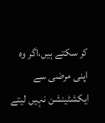کر سکتے ہیں،اگر وہ اپنی مرضی سے ایکشٹینشن نہیں لیتے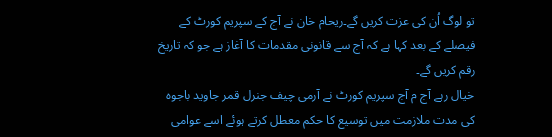تو لوگ اُن کی عزت کریں گے۔ریحام خان نے آج کے سپریم کورٹ کے فیصلے کے بعد کہا ہے کہ آج سے قانونی مقدمات کا آغاز ہے جو کہ تاریخ رقم کریں گے۔
خیال رہے آج م آج سپریم کورٹ نے آرمی چیف جنرل قمر جاوید باجوہ کی مدت ملازمت میں توسیع کا حکم معطل کرتے ہوئے اسے عوامی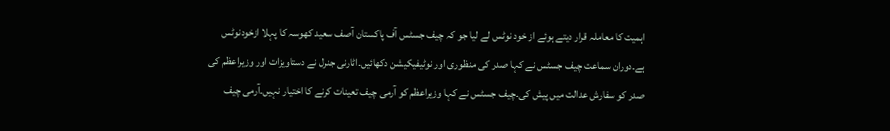اہمیت کا معاملہ قرار دیتے ہوئے از خود نوٹس لے لیا جو کہ چیف جسٹس آف پاکستان آصف سعید کھوسہ کا پہلا ازخودنوٹس ہے۔دوران سماعت چیف جسٹس نے کہا صدر کی منظوری اور نوٹیفیکیشن دکھائیں۔اٹارنی جنرل نے دستاویزات اور وزیراعظم کی صدر کو سفارش عدالت میں پیش کی۔چیف جسٹس نے کہا وزیراعظم کو آرمی چیف تعینات کرنے کا اختیار نہیں۔آرمی چیف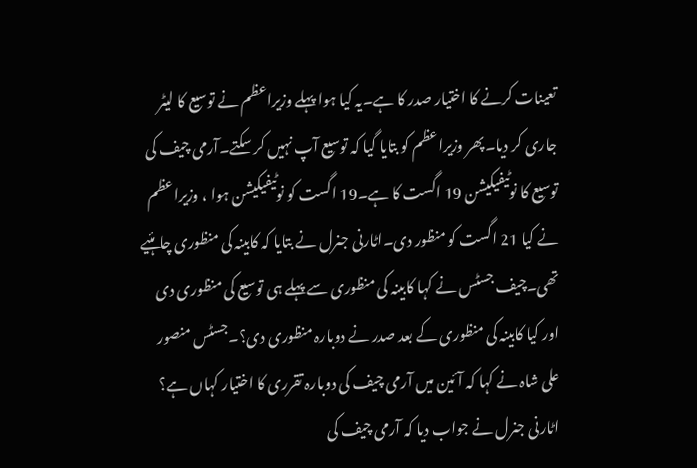تعینات کرنے کا اختیار صدر کا ہے۔یہ کیا ہوا پہلے وزیراعظم نے توسیع کا لیٹر جاری کر دیا۔پھر وزیراعظم کو بتایا گیا کہ توسیع آپ نہیں کر سکتے۔آرمی چیف کی توسیع کا نوٹیفیکیشن 19 اگست کا ہے۔19 اگست کو نوٹیفیکیشن ہوا ، وزیراعظم نے کیا 21 اگست کو منظور دی۔اٹارنی جنرل نے بتایا کہ کابینہ کی منظوری چاہئیے تھی۔چیف جسٹس نے کہا کابینہ کی منظوری سے پہلے ہی توسیع کی منظوری دی اور کیا کابینہ کی منظوری کے بعد صدر نے دوبارہ منظوری دی؟۔جسٹس منصور علی شاہ نے کہا کہ آئین میں آرمی چیف کی دوبارہ تقرری کا اختیار کہاں ہے؟ اٹارنی جنرل نے جواب دیا کہ آرمی چیف کی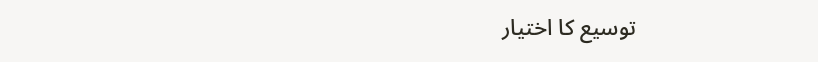توسیع کا اختیار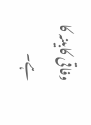وفاقی کابینہ کا ہے۔